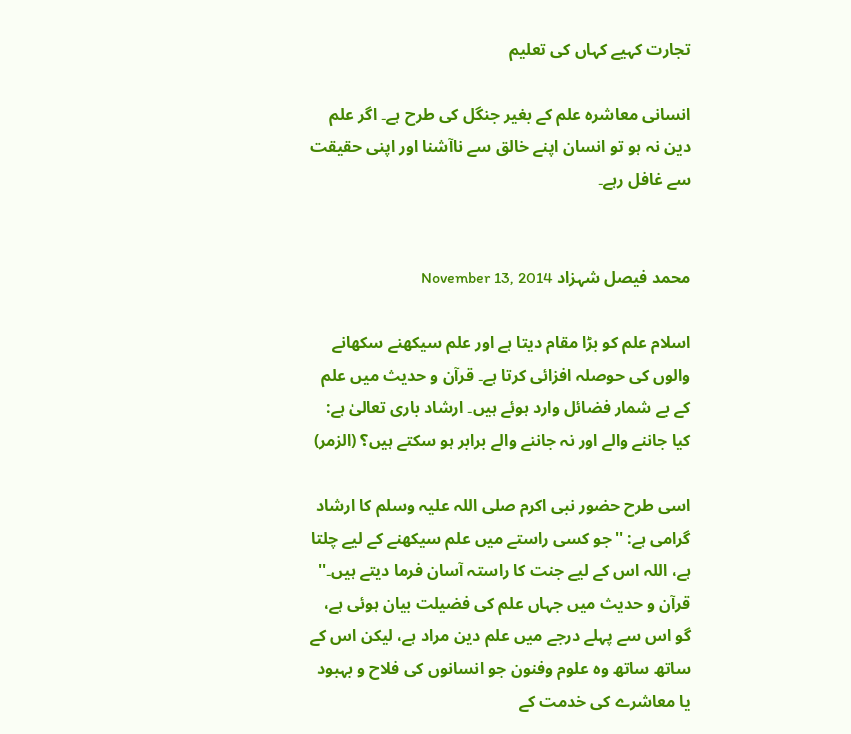تجارت کہیے کہاں کی تعلیم

انسانی معاشرہ علم کے بغیر جنگل کی طرح ہے۔ اگر علم دین نہ ہو تو انسان اپنے خالق سے ناآشنا اور اپنی حقیقت سے غافل رہے۔


محمد فیصل شہزاد November 13, 2014

اسلام علم کو بڑا مقام دیتا ہے اور علم سیکھنے سکھانے والوں کی حوصلہ افزائی کرتا ہے۔ قرآن و حدیث میں علم کے بے شمار فضائل وارد ہوئے ہیں۔ ارشاد باری تعالیٰ ہے: کیا جاننے والے اور نہ جاننے والے برابر ہو سکتے ہیں؟ (الزمر)

اسی طرح حضور نبی اکرم صلی اللہ علیہ وسلم کا ارشاد گرامی ہے: ''جو کسی راستے میں علم سیکھنے کے لیے چلتا ہے، اللہ اس کے لیے جنت کا راستہ آسان فرما دیتے ہیں۔'' قرآن و حدیث میں جہاں علم کی فضیلت بیان ہوئی ہے، گو اس سے پہلے درجے میں علم دین مراد ہے، لیکن اس کے ساتھ ساتھ وہ علوم وفنون جو انسانوں کی فلاح و بہبود یا معاشرے کی خدمت کے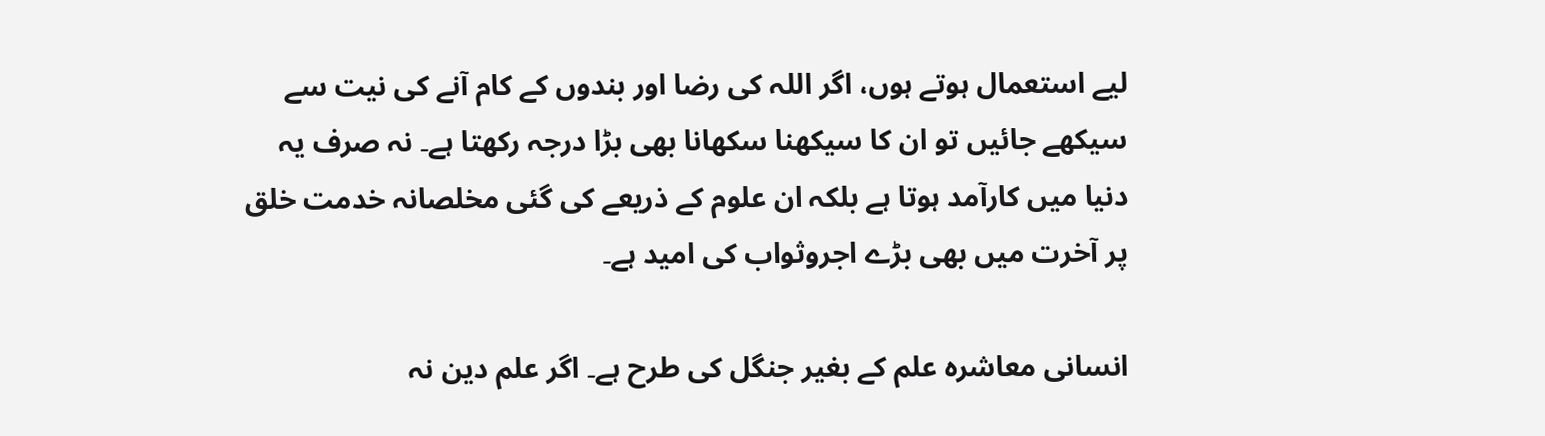لیے استعمال ہوتے ہوں، اگر اللہ کی رضا اور بندوں کے کام آنے کی نیت سے سیکھے جائیں تو ان کا سیکھنا سکھانا بھی بڑا درجہ رکھتا ہے۔ نہ صرف یہ دنیا میں کارآمد ہوتا ہے بلکہ ان علوم کے ذریعے کی گئی مخلصانہ خدمت خلق پر آخرت میں بھی بڑے اجروثواب کی امید ہے۔

انسانی معاشرہ علم کے بغیر جنگل کی طرح ہے۔ اگر علم دین نہ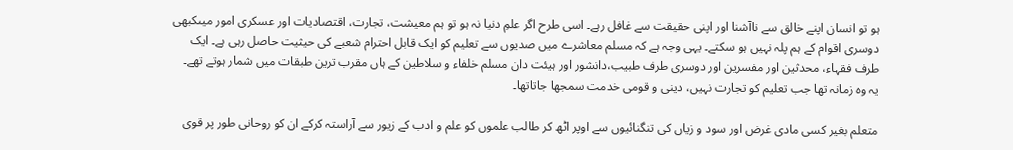ہو تو انسان اپنے خالق سے ناآشنا اور اپنی حقیقت سے غافل رہے۔ اسی طرح اگر علمِ دنیا نہ ہو تو ہم معیشت، تجارت، اقتصادیات اور عسکری امور میںکبھی دوسری اقوام کے ہم پلہ نہیں ہو سکتے۔ یہی وجہ ہے کہ مسلم معاشرے میں صدیوں سے تعلیم کو ایک قابل احترام شعبے کی حیثیت حاصل رہی ہے۔ ایک طرف فقہاء، محدثین اور مفسرین اور دوسری طرف طبیب،دانشور اور ہیئت دان مسلم خلفاء و سلاطین کے ہاں مقرب ترین طبقات میں شمار ہوتے تھے۔ یہ وہ زمانہ تھا جب تعلیم کو تجارت نہیں، دینی و قومی خدمت سمجھا جاتاتھا۔

متعلم بغیر کسی مادی غرض اور سود و زیاں کی تنگنائیوں سے اوپر اٹھ کر طالب علموں کو علم و ادب کے زیور سے آراستہ کرکے ان کو روحانی طور پر قوی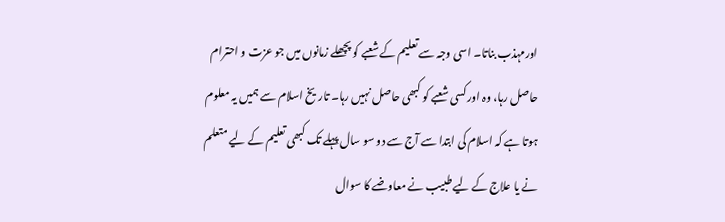اورمہذب بناتا۔ اسی وجہ سے تعلیم کے شعبے کو پچھلے زمانوں میں جو عزت و احترام حاصل رہا، وہ اور کسی شعبے کو کبھی حاصل نہیں رہا۔ تاریخ اسلام سے ہمیں یہ معلوم ہوتا ہے کہ اسلام کی ابتدا سے آج سے دو سو سال پہلے تک کبھی تعلیم کے لیے متعلم نے یا علاج کے لیے طبیب نے معاوضے کا سوال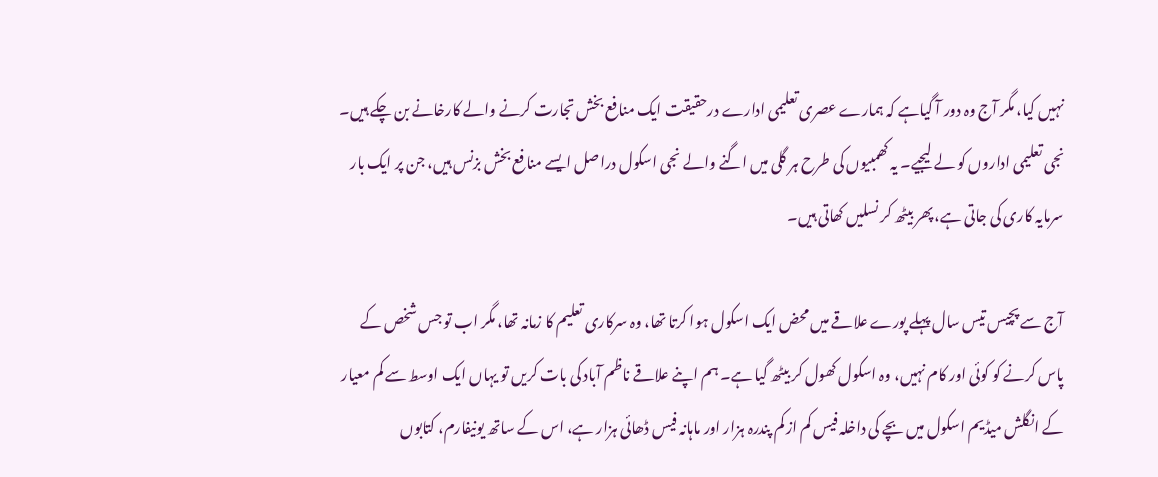نہیں کیا، مگر آج وہ دور آ گیاہے کہ ہمارے عصری تعلیمی ادارے درحقیقت ایک منافع بخش تجارت کرنے والے کارخانے بن چکے ہیں۔ نجی تعلیمی اداروں کو لے لیجیے۔ یہ کھمبیوں کی طرح ہر گلی میں اگنے والے نجی اسکول دراصل ایسے منافع بخش بزنس ہیں، جن پر ایک بار سرمایہ کاری کی جاتی ہے، پھر بیٹھ کر نسلیں کھاتی ہیں۔

آج سے پچیس تیس سال پہلے پورے علاقے میں محض ایک اسکول ہوا کرتا تھا، وہ سرکاری تعلیم کا زمانہ تھا، مگر اب تو جس شخص کے پاس کرنے کو کوئی اور کام نہیں، وہ اسکول کھول کر بیٹھ گیا ہے۔ ہم اپنے علاقے ناظم آباد کی بات کریں تو یہاں ایک اوسط سے کم معیار کے انگلش میڈیم اسکول میں بچے کی داخلہ فیس کم از کم پندرہ ہزار اور ماہانہ فیس ڈھائی ہزار ہے، اس کے ساتھ یونیفارم، کتابوں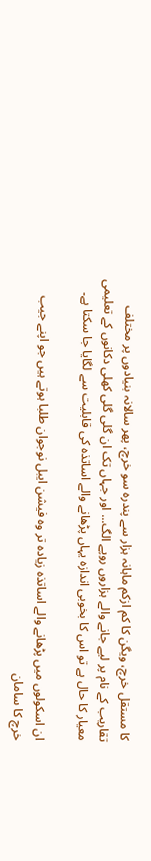کا مستقل خرچ، ویگن کا کم ازکم ماہانہ ہزار سے پندرہ سو خرچ، پھر سالانہ بنیادوں پر مختلف تقاریب کے نام پر لیے جانے والے ہزاروں روپے الگ... اور جہاں تک ان گلی گلی کھلی دکانوں کے تعلیمی معیار کا حال ہے تو اس کا بخوبی اندازہ یہاں پڑھانے والے اساتذہ کی قابلیت سے لگایا جا سکتا ہے۔

ان اسکولوں میں پڑھانے والے اساتذہ زیادہ تر وہ فیشن ایبل نوجوان طلبا ہوتے ہیں جو اپنے جیب خرچ کا سامان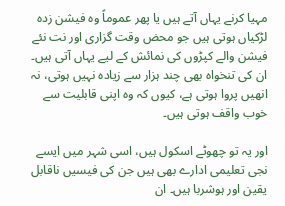مہیا کرنے یہاں آتے ہیں یا پھر عموماً وہ فیشن زدہ لڑکیاں ہوتی ہیں جو محض وقت گزاری اور نت نئے فیشن والے کپڑوں کی نمائش کے لیے یہاں آتی ہیں۔ ان کی تنخواہ بھی چند ہزار سے زیادہ نہیں ہوتی، نہ انھیں پروا ہوتی ہے، کیوں کہ وہ اپنی قابلیت سے خوب واقف ہوتی ہیں۔

اور یہ تو چھوٹے اسکول ہیں، اسی شہر میں ایسے نجی تعلیمی ادارے بھی ہیں جن کی فیسیں ناقابل یقین اور ہوشربا ہیں۔ ان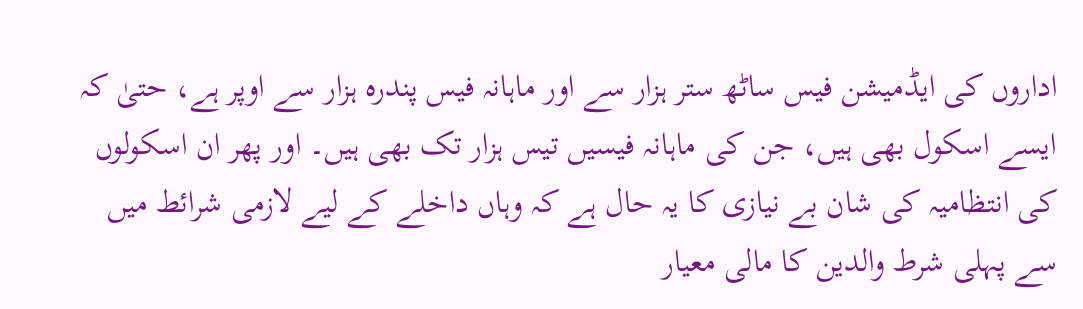اداروں کی ایڈمیشن فیس ساٹھ ستر ہزار سے اور ماہانہ فیس پندرہ ہزار سے اوپر ہے، حتیٰ کہ ایسے اسکول بھی ہیں، جن کی ماہانہ فیسیں تیس ہزار تک بھی ہیں۔ اور پھر ان اسکولوں کی انتظامیہ کی شان بے نیازی کا یہ حال ہے کہ وہاں داخلے کے لیے لازمی شرائط میں سے پہلی شرط والدین کا مالی معیار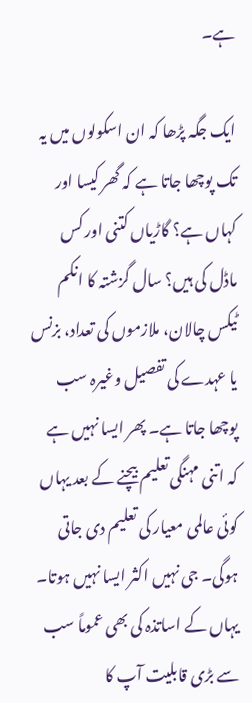ہے۔

ایک جگہ پڑھا کہ ان اسکولوں میں یہ تک پوچھا جاتا ہے کہ گھر کیسا اور کہاں ہے؟ گاڑیاں کتنی اور کس ماڈل کی ہیں؟ سال گزشتہ کا انکم ٹیکس چالان، ملازموں کی تعداد، بزنس یا عہدے کی تفصیل وغیرہ سب پوچھا جاتا ہے۔ پھر ایسا نہیں ہے کہ اتنی مہنگی تعلیم بیچنے کے بعد یہاں کوئی عالمی معیار کی تعلیم دی جاتی ہوگی۔ جی نہیں اکثر ایسا نہیں ہوتا۔ یہاں کے اساتذہ کی بھی عموماً سب سے بڑی قابلیت آپ کا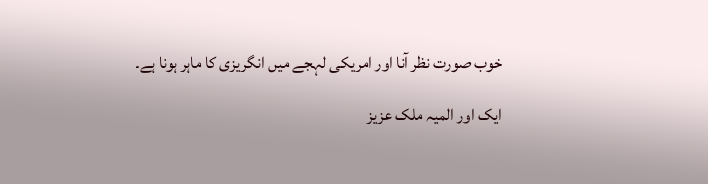خوب صورت نظر آنا اور امریکی لہجے میں انگریزی کا ماہر ہونا ہے۔

ایک اور المیہ ملک عزیز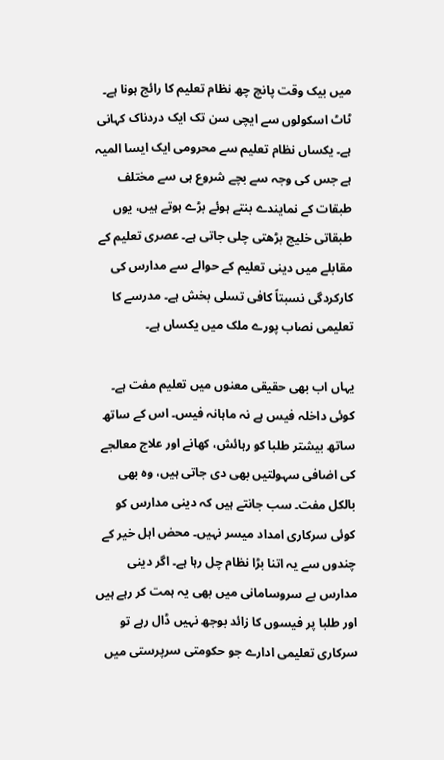میں بیک وقت پانچ چھ نظام تعلیم کا رائج ہونا ہے۔ ٹاٹ اسکولوں سے ایچی سن تک ایک دردناک کہانی ہے۔ یکساں نظام تعلیم سے محرومی ایک ایسا المیہ ہے جس کی وجہ سے بچے شروع ہی سے مختلف طبقات کے نمایندے بنتے ہوئے بڑے ہوتے ہیں، یوں طبقاتی خلیج بڑھتی چلی جاتی ہے۔ عصری تعلیم کے مقابلے میں دینی تعلیم کے حوالے سے مدارس کی کارکردگی نسبتاً کافی تسلی بخش ہے۔ مدرسے کا تعلیمی نصاب پورے ملک میں یکساں ہے۔

یہاں اب بھی حقیقی معنوں میں تعلیم مفت ہے۔ کوئی داخلہ فیس ہے نہ ماہانہ فیس۔ اس کے ساتھ ساتھ بیشتر طلبا کو رہائش، کھانے اور علاج معالجے کی اضافی سہولتیں بھی دی جاتی ہیں، وہ بھی بالکل مفت۔ سب جانتے ہیں کہ دینی مدارس کو کوئی سرکاری امداد میسر نہیں۔ محض اہل خیر کے چندوں سے یہ اتنا بڑا نظام چل رہا ہے۔ اگر دینی مدارس بے سروسامانی میں بھی یہ ہمت کر رہے ہیں اور طلبا پر فیسوں کا زائد بوجھ نہیں ڈال رہے تو سرکاری تعلیمی ادارے جو حکومتی سرپرستی میں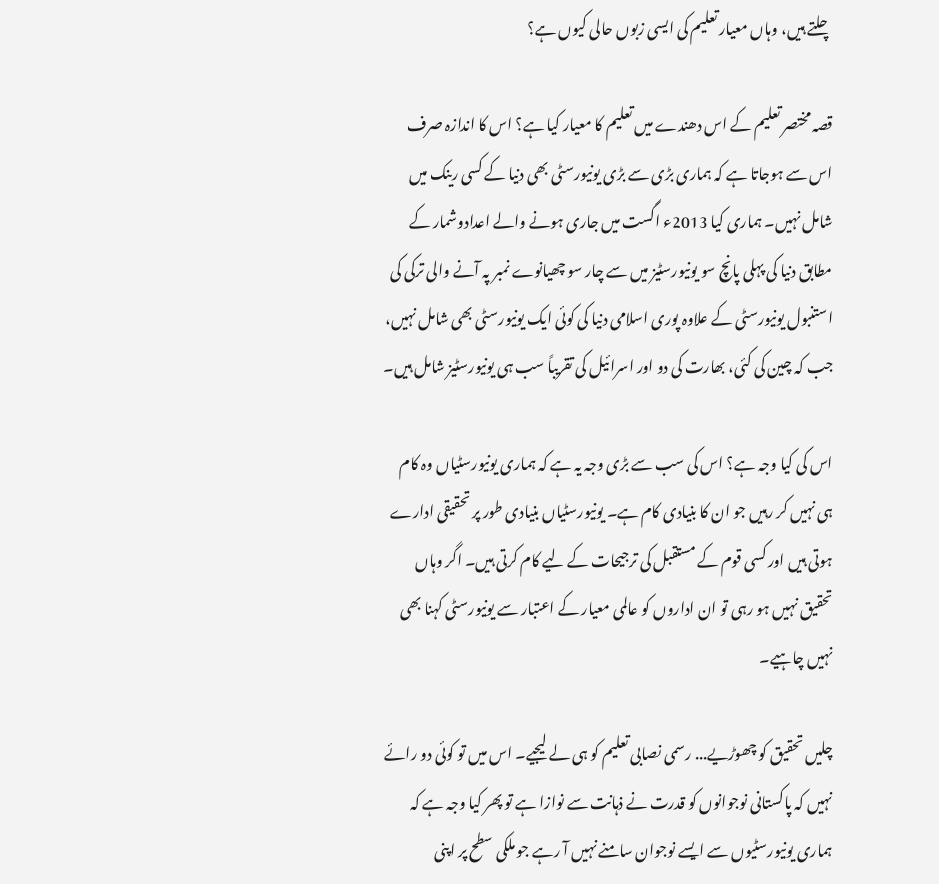چلتے ہیں، وہاں معیار تعلیم کی ایسی زبوں حالی کیوں ہے؟

قصہ مختصر تعلیم کے اس دھندے میں تعلیم کا معیار کیا ہے؟ اس کا اندازہ صرف اس سے ہوجاتا ہے کہ ہماری بڑی سے بڑی یونیورسٹی بھی دنیا کے کسی رینک میں شامل نہیں۔ ہماری کیا 2013ء اگست میں جاری ہونے والے اعدادوشمار کے مطابق دنیا کی پہلی پانچ سو یونیورسٹیز میں سے چار سو چھیانوے نمبر پہ آنے والی ترکی کی استنبول یونیورسٹی کے علاوہ پوری اسلامی دنیا کی کوئی ایک یونیورسٹی بھی شامل نہیں، جب کہ چین کی کئی، بھارت کی دو اور اسرائیل کی تقریباً سب ہی یونیورسٹیز شامل ہیں۔

اس کی کیا وجہ ہے؟ اس کی سب سے بڑی وجہ یہ ہے کہ ہماری یونیورسٹیاں وہ کام ہی نہیں کر رہیں جو ان کا بنیادی کام ہے۔ یونیورسٹیاں بنیادی طور پر تحقیقی ادارے ہوتی ہیں اور کسی قوم کے مستقبل کی ترجیحات کے لیے کام کرتی ہیں۔ اگر وہاں تحقیق نہیں ہو رہی تو ان اداروں کو عالمی معیار کے اعتبار سے یونیورسٹی کہنا بھی نہیں چاہیے۔

چلیں تحقیق کو چھوڑیے... رسمی نصابی تعلیم کو ہی لے لیجیے۔ اس میں تو کوئی دو رائے نہیں کہ پاکستانی نوجوانوں کو قدرت نے ذہانت سے نوازا ہے تو پھر کیا وجہ ہے کہ ہماری یونیورسٹیوں سے ایسے نوجوان سامنے نہیں آ رہے جو ملکی سطح پر اپنی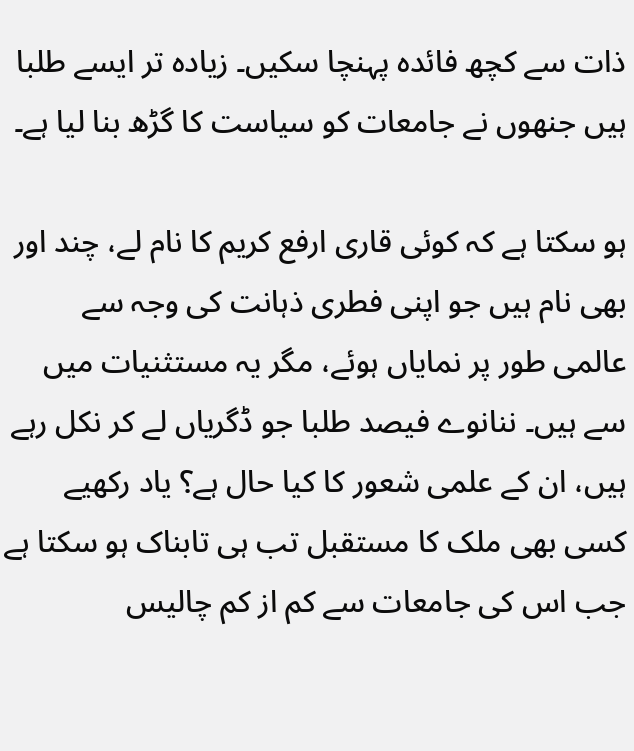ذات سے کچھ فائدہ پہنچا سکیں۔ زیادہ تر ایسے طلبا ہیں جنھوں نے جامعات کو سیاست کا گڑھ بنا لیا ہے۔

ہو سکتا ہے کہ کوئی قاری ارفع کریم کا نام لے، چند اور بھی نام ہیں جو اپنی فطری ذہانت کی وجہ سے عالمی طور پر نمایاں ہوئے، مگر یہ مستثنیات میں سے ہیں۔ ننانوے فیصد طلبا جو ڈگریاں لے کر نکل رہے ہیں، ان کے علمی شعور کا کیا حال ہے؟ یاد رکھیے کسی بھی ملک کا مستقبل تب ہی تابناک ہو سکتا ہے جب اس کی جامعات سے کم از کم چالیس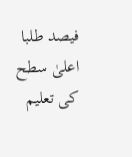فیصد طلبا اعلیٰ سطح کی تعلیم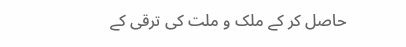حاصل کر کے ملک و ملت کی ترقی کے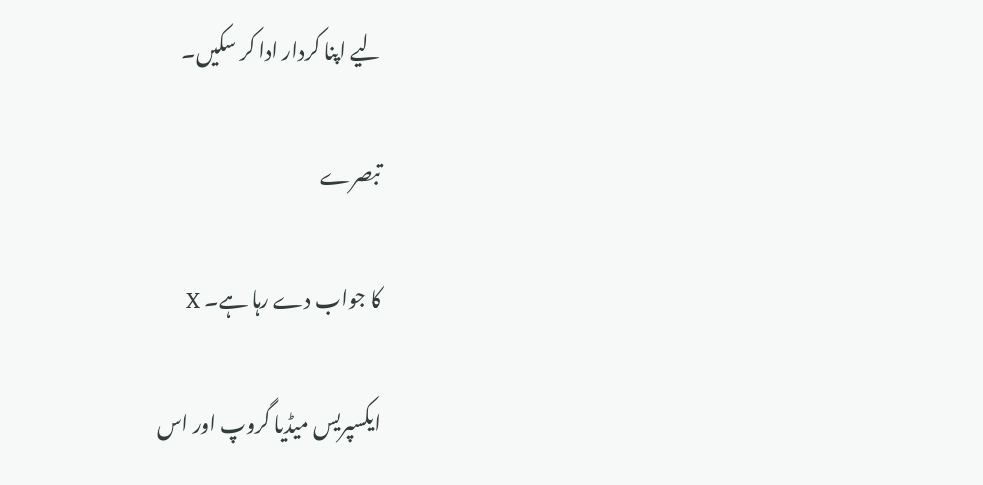لیے اپنا کردار ادا کر سکیں۔

تبصرے

کا جواب دے رہا ہے۔ X

ایکسپریس میڈیا گروپ اور اس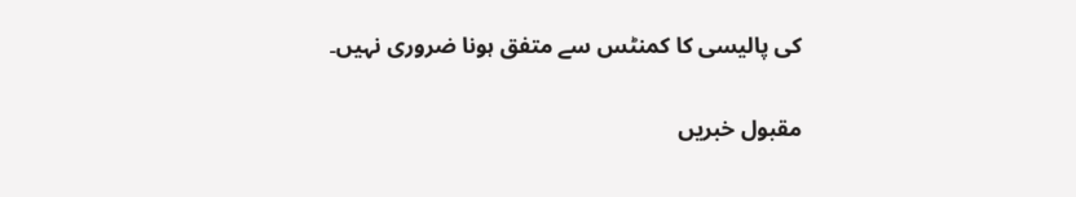کی پالیسی کا کمنٹس سے متفق ہونا ضروری نہیں۔

مقبول خبریں